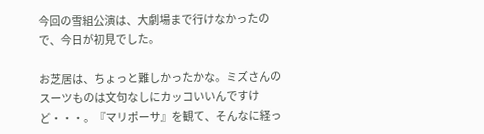今回の雪組公演は、大劇場まで行けなかったので、今日が初見でした。

お芝居は、ちょっと難しかったかな。ミズさんのスーツものは文句なしにカッコいいんですけど・・・。『マリポーサ』を観て、そんなに経っ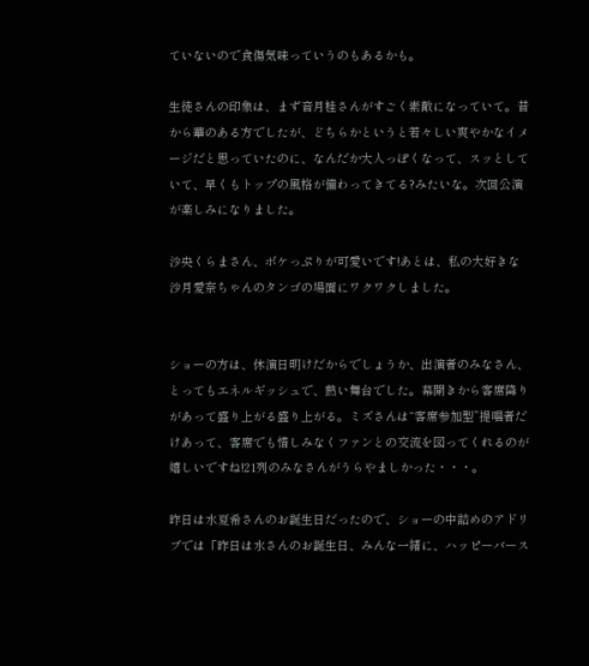ていないので食傷気味っていうのもあるかも。

生徒さんの印象は、まず音月桂さんがすごく素敵になっていて。昔から華のある方でしたが、どちらかというと若々しい爽やかなイメージだと思っていたのに、なんだか大人っぽくなって、スッとしていて、早くもトップの風格が備わってきてる?みたいな。次回公演が楽しみになりました。

沙央くらまさん、ボケっぷりが可愛いです!あとは、私の大好きな沙月愛奈ちゃんのタンゴの場面にワクワクしました。


ショーの方は、休演日明けだからでしょうか、出演者のみなさん、とってもエネルギッシュで、熱い舞台でした。幕開きから客席降りがあって盛り上がる盛り上がる。ミズさんは“客席参加型”提唱者だけあって、客席でも惜しみなくファンとの交流を図ってくれるのが嬉しいですね!21列のみなさんがうらやましかった・・・。

昨日は水夏希さんのお誕生日だったので、ショーの中詰めのアドリブでは「昨日は水さんのお誕生日、みんな一緒に、ハッピーバース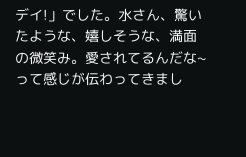デイ!」でした。水さん、驚いたような、嬉しそうな、満面の微笑み。愛されてるんだな~って感じが伝わってきまし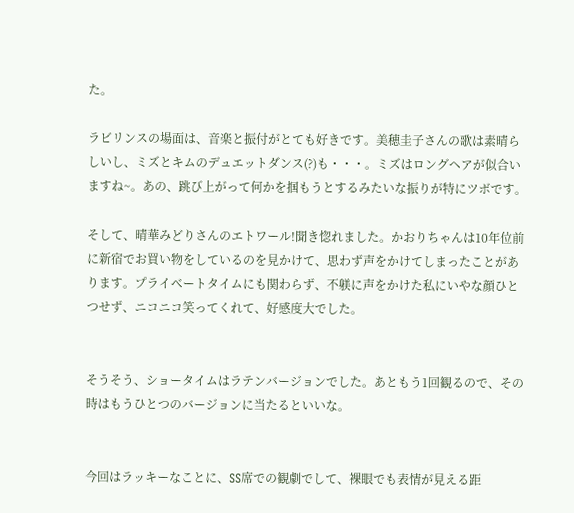た。

ラビリンスの場面は、音楽と振付がとても好きです。美穂圭子さんの歌は素晴らしいし、ミズとキムのデュエットダンス(?)も・・・。ミズはロングヘアが似合いますね~。あの、跳び上がって何かを掴もうとするみたいな振りが特にツボです。

そして、晴華みどりさんのエトワール!聞き惚れました。かおりちゃんは10年位前に新宿でお買い物をしているのを見かけて、思わず声をかけてしまったことがあります。プライベートタイムにも関わらず、不躾に声をかけた私にいやな顔ひとつせず、ニコニコ笑ってくれて、好感度大でした。


そうそう、ショータイムはラテンバージョンでした。あともう1回観るので、その時はもうひとつのバージョンに当たるといいな。


今回はラッキーなことに、SS席での観劇でして、裸眼でも表情が見える距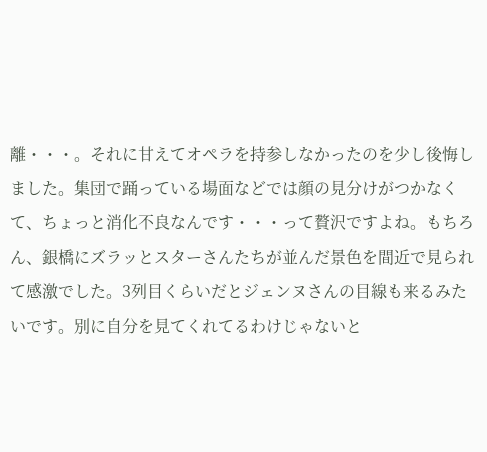離・・・。それに甘えてオペラを持参しなかったのを少し後悔しました。集団で踊っている場面などでは顔の見分けがつかなくて、ちょっと消化不良なんです・・・って贅沢ですよね。もちろん、銀橋にズラッとスターさんたちが並んだ景色を間近で見られて感激でした。3列目くらいだとジェンヌさんの目線も来るみたいです。別に自分を見てくれてるわけじゃないと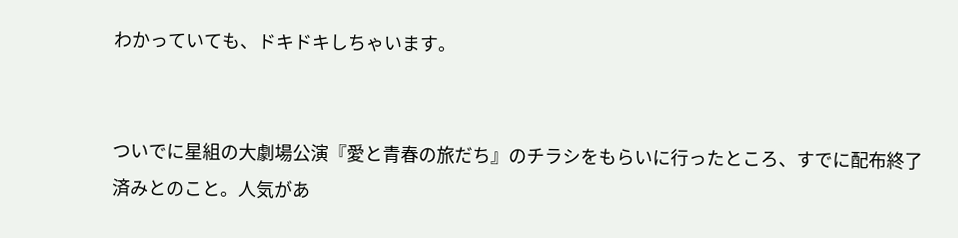わかっていても、ドキドキしちゃいます。


ついでに星組の大劇場公演『愛と青春の旅だち』のチラシをもらいに行ったところ、すでに配布終了済みとのこと。人気があ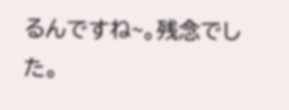るんですね~。残念でした。